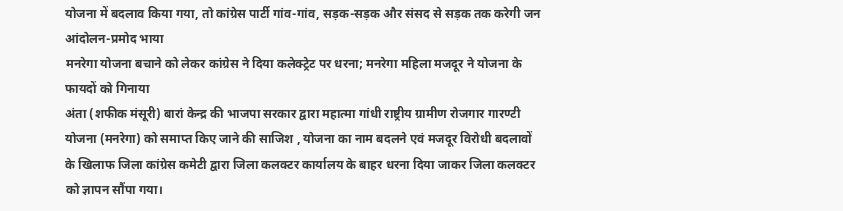योजना में बदलाव किया गया, तो कांग्रेस पार्टी गांव-गांव, सड़क-सड़क और संसद से सड़क तक करेगी जन आंदोलन-प्रमोद भाया
मनरेगा योजना बचाने को लेकर कांग्रेस ने दिया कलेक्ट्रेट पर धरना; मनरेगा महिला मजदूर ने योजना के फायदों को गिनाया
अंता (शफीक मंसूरी) बारां केन्द्र की भाजपा सरकार द्वारा महात्मा गांधी राष्ट्रीय ग्रामीण रोजगार गारण्टी योजना (मनरेगा) को समाप्त किए जाने की साजिश , योजना का नाम बदलने एवं मजदूर विरोधी बदलावों के खिलाफ जिला कांग्रेस कमेटी द्वारा जिला कलक्टर कार्यालय के बाहर धरना दिया जाकर जिला कलक्टर को ज्ञापन सौंपा गया।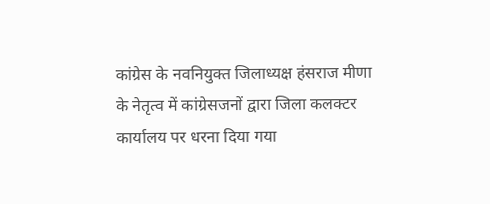कांग्रेस के नवनियुक्त जिलाध्यक्ष हंसराज मीणा के नेतृत्व में कांग्रेसजनों द्वारा जिला कलक्टर कार्यालय पर धरना दिया गया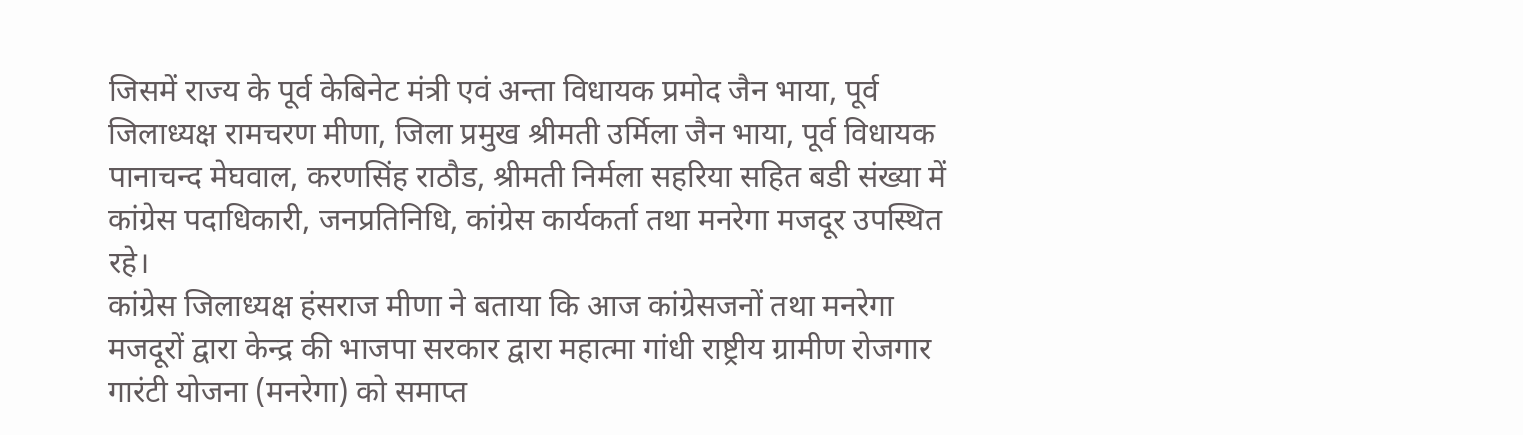जिसमें राज्य के पूर्व केबिनेट मंत्री एवं अन्ता विधायक प्रमोद जैन भाया, पूर्व जिलाध्यक्ष रामचरण मीणा, जिला प्रमुख श्रीमती उर्मिला जैन भाया, पूर्व विधायक पानाचन्द मेघवाल, करणसिंह राठौड, श्रीमती निर्मला सहरिया सहित बडी संख्या में कांग्रेस पदाधिकारी, जनप्रतिनिधि, कांग्रेस कार्यकर्ता तथा मनरेगा मजदूर उपस्थित रहे।
कांग्रेस जिलाध्यक्ष हंसराज मीणा ने बताया कि आज कांग्रेसजनों तथा मनरेगा मजदूरों द्वारा केन्द्र की भाजपा सरकार द्वारा महात्मा गांधी राष्ट्रीय ग्रामीण रोजगार गारंटी योजना (मनरेगा) को समाप्त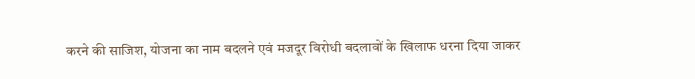करने की साजिश, योजना का नाम बदलने एवं मजदूर विरोधी बदलावों के खिलाफ धरना दिया जाकर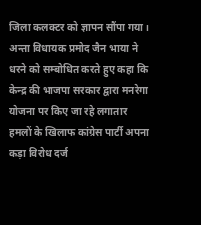जिला कलक्टर को ज्ञापन सौंपा गया।
अन्ता विधायक प्रमोद जैन भाया ने धरने को सम्बोधित करते हुए कहा कि केन्द्र की भाजपा सरकार द्वारा मनरेगा योजना पर किए जा रहे लगातार हमलों के खिलाफ कांग्रेस पार्टी अपना कड़ा विरोध दर्ज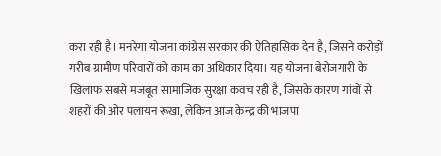करा रही है। मनरेगा योजना कांग्रेस सरकार की ऐतिहासिक देन है, जिसने करोड़ों गरीब ग्रामीण परिवारों को काम का अधिकार दिया। यह योजना बेरोजगारी के खिलाफ सबसे मजबूत सामाजिक सुरक्षा कवच रही है, जिसके कारण गांवों से शहरों की ओर पलायन रूखा, लेकिन आज केन्द्र की भाजपा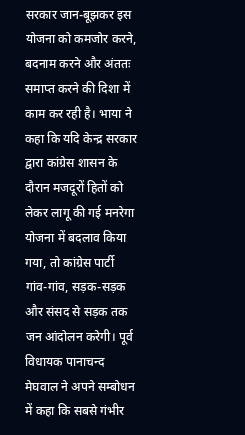सरकार जान-बूझकर इस योजना को कमजोर करने, बदनाम करने और अंततः समाप्त करने की दिशा में काम कर रही है। भाया ने कहा कि यदि केन्द्र सरकार द्वारा कांग्रेस शासन के दौरान मजदूरों हितों को लेकर लागू की गई मनरेगा योजना में बदलाव किया गया, तो कांग्रेस पार्टी गांव-गांव, सड़क-सड़क और संसद से सड़क तक जन आंदोलन करेगी। पूर्व विधायक पानाचन्द मेघवाल ने अपने सम्बोधन में कहा कि सबसे गंभीर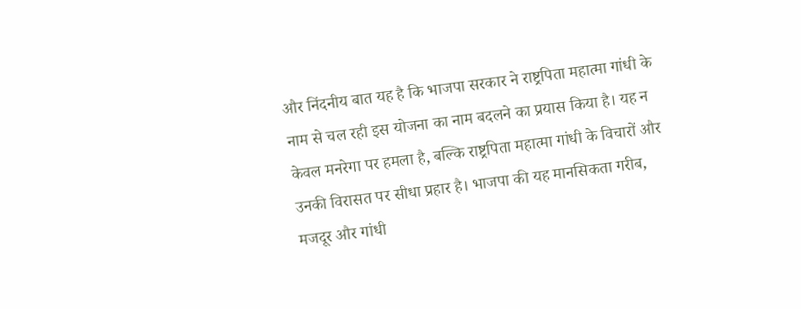और निंदनीय बात यह है कि भाजपा सरकार ने राष्ट्रपिता महात्मा गांधी के नाम से चल रही इस योजना का नाम बदलने का प्रयास किया है। यह न केवल मनरेगा पर हमला है, बल्कि राष्ट्रपिता महात्मा गांधी के विचारों और उनकी विरासत पर सीधा प्रहार है। भाजपा की यह मानसिकता गरीब, मजदूर और गांधी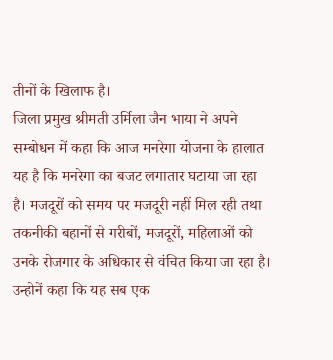तीनों के खिलाफ है।
जिला प्रमुख श्रीमती उर्मिला जैन भाया ने अपने सम्बोधन में कहा कि आज मनरेगा योजना के हालात यह है कि मनरेगा का बजट लगातार घटाया जा रहा है। मजदूरों को समय पर मजदूरी नहीं मिल रही तथा तकनीकी बहानों से गरीबों, मजदूरों, महिलाओं को उनके रोजगार के अधिकार से वंचित किया जा रहा है। उन्होनें कहा कि यह सब एक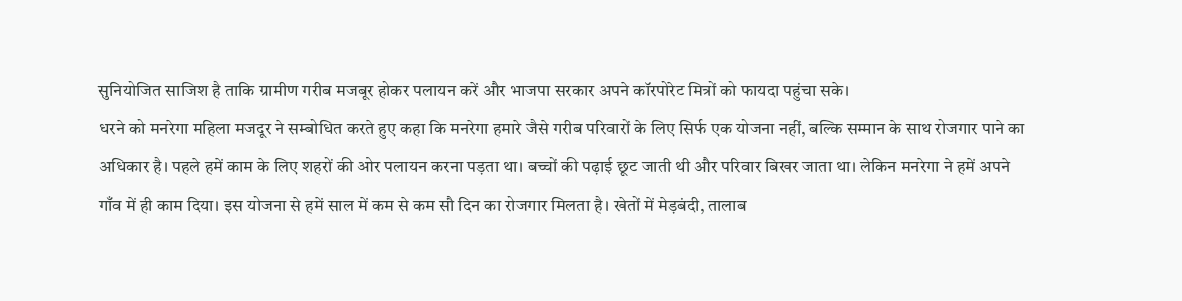सुनियोजित साजिश है ताकि ग्रामीण गरीब मजबूर होकर पलायन करें और भाजपा सरकार अपने कॉरपोरेट मित्रों को फायदा पहुंचा सके।
धरने को मनरेगा महिला मजदूर ने सम्बोधित करते हुए कहा कि मनरेगा हमारे जैसे गरीब परिवारों के लिए सिर्फ एक योजना नहीं, बल्कि सम्मान के साथ रोजगार पाने का अधिकार है। पहले हमें काम के लिए शहरों की ओर पलायन करना पड़ता था। बच्चों की पढ़ाई छूट जाती थी और परिवार बिखर जाता था। लेकिन मनरेगा ने हमें अपने गाँव में ही काम दिया। इस योजना से हमें साल में कम से कम सौ दिन का रोजगार मिलता है। खेतों में मेड़बंदी, तालाब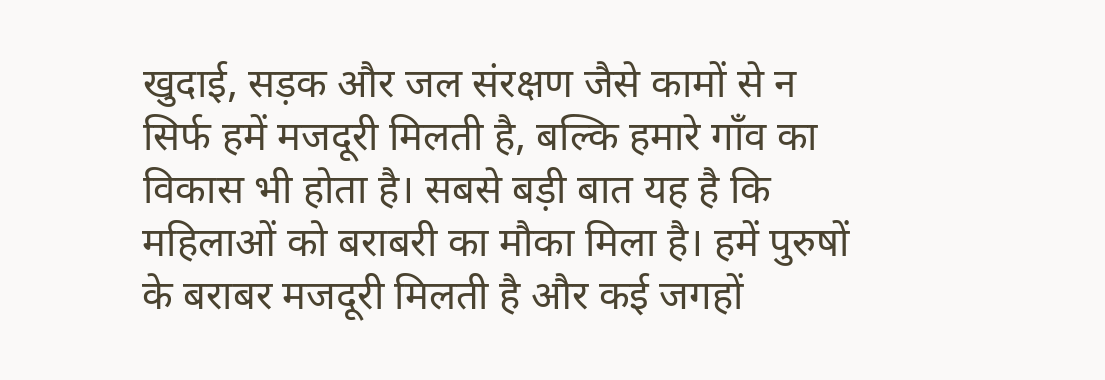खुदाई, सड़क और जल संरक्षण जैसे कामों से न सिर्फ हमें मजदूरी मिलती है, बल्कि हमारे गाँव का विकास भी होता है। सबसे बड़ी बात यह है कि महिलाओं को बराबरी का मौका मिला है। हमें पुरुषों के बराबर मजदूरी मिलती है और कई जगहों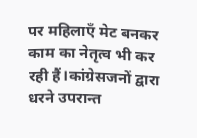पर महिलाएँ मेट बनकर काम का नेतृत्व भी कर रही हैं।कांग्रेसजनों द्वारा धरने उपरान्त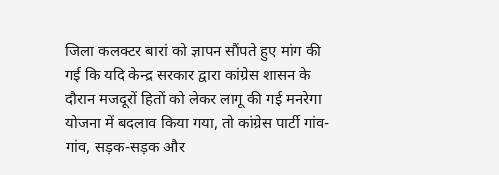जिला कलक्टर बारां को ज्ञापन सौंपते हुए मांग की गई कि यदि केन्द्र सरकार द्वारा कांग्रेस शासन के दौरान मजदूरों हितों को लेकर लागू की गई मनरेगा योजना में बदलाव किया गया, तो कांग्रेस पार्टी गांव-गांव, सड़क-सड़क और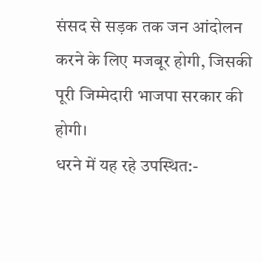संसद से सड़क तक जन आंदोलन करने के लिए मजबूर होगी, जिसकी पूरी जिम्मेदारी भाजपा सरकार की होगी।
धरने में यह रहे उपस्थित:-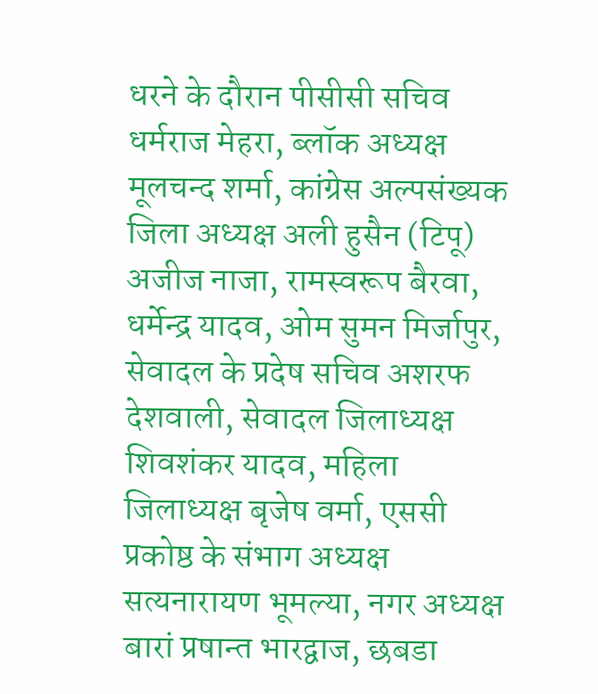धरने के दौरान पीसीसी सचिव धर्मराज मेहरा, ब्लॉक अध्यक्ष मूलचन्द शर्मा, कांग्रेस अल्पसंख्यक जिला अध्यक्ष अली हुसैन (टिपू) अजीज नाजा, रामस्वरूप बैरवा, धर्मेन्द्र यादव, ओम सुमन मिर्जापुर, सेवादल के प्रदेष सचिव अशरफ देशवाली, सेवादल जिलाध्यक्ष शिवशंकर यादव, महिला जिलाध्यक्ष बृजेष वर्मा, एससी प्रकोष्ठ के संभाग अध्यक्ष सत्यनारायण भूमल्या, नगर अध्यक्ष बारां प्रषान्त भारद्वाज, छबडा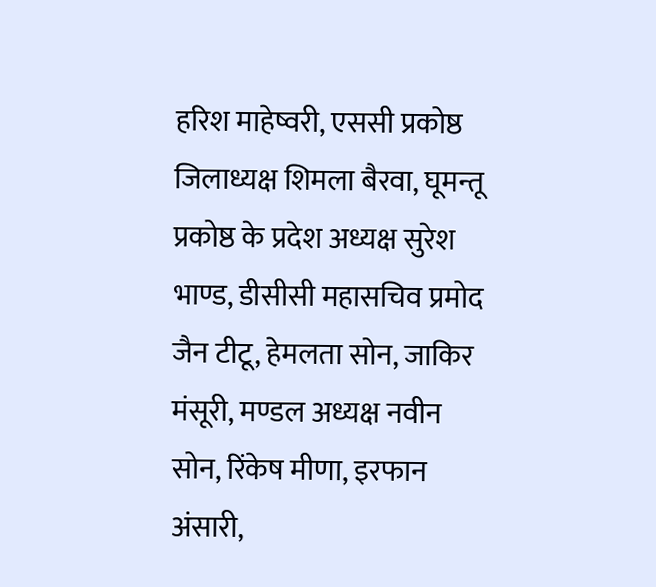हरिश माहेष्वरी, एससी प्रकोष्ठ जिलाध्यक्ष शिमला बैरवा, घूमन्तू प्रकोष्ठ के प्रदेश अध्यक्ष सुरेश भाण्ड, डीसीसी महासचिव प्रमोद जैन टीटू, हेमलता सोन, जाकिर मंसूरी, मण्डल अध्यक्ष नवीन सोन, रिंकेष मीणा, इरफान अंसारी,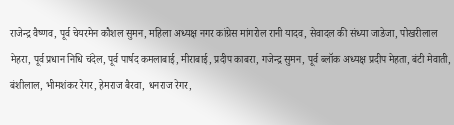राजेन्द्र वैष्णव, पूर्व चेयरमेन कौशल सुमन, महिला अध्यक्ष नगर कांग्रेस मांगरोल रानी यादव, सेवादल की संध्या जाडेजा, पोखरीलाल मेहरा, पूर्व प्रधान निधि चंदेल, पूर्व पार्षद कमलाबाई, मीराबाई, प्रदीप काबरा, गजेन्द्र सुमन, पूर्व ब्लॉक अध्यक्ष प्रदीप मेहता, बंटी मेवाती, बंशीलाल, भीमशंकर रेगर, हेमराज बैरवा, धनराज रेगर,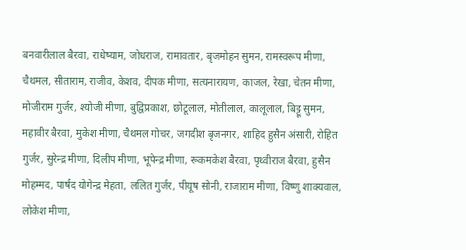बनवारीलाल बैरवा, राधेष्याम, जोधराज, रामावतार, बृजमोहन सुमन, रामस्वरूप मीणा, चैथमल, सीताराम, राजीव, केशव, दीपक मीणा, सत्यनारायण, काजल, रेखा, चेतन मीणा, मोजीराम गुर्जर, श्योजी मीणा, बुद्विप्रकाश, छोटूलाल, मोतीलाल, कालूलाल, बिट्टू सुमन, महावीर बैरवा, मुकेश मीणा, चैथमल गोचर, जगदीश बृजनगर, शाहिद हुसैन अंसारी, रोहित गुर्जर, सुरेन्द्र मीणा, दिलीप मीणा, भूपेन्द्र मीणा, रूकमकेश बैरवा, पृथ्वीराज बैरवा, हुसैन मोहम्मद, पार्षद योगेन्द्र मेहता, ललित गुर्जर, पीयूष सोनी, राजाराम मीणा, विष्णु शाक्यवाल, लोकेश मीणा,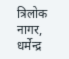त्रिलोक नागर, धर्मेन्द्र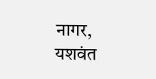नागर, यशवंत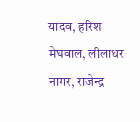यादव, हरिश मेघवाल, लीलाधर नागर, राजेन्द्र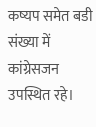कष्यप समेत बडी संख्या में कांग्रेसजन उपस्थित रहे।